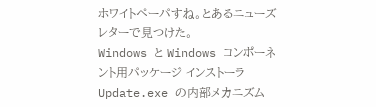ホワイトペーパすね。とあるニューズレターで見つけた。
Windows と Windows コンポーネント用パッケージ インストーラ Update.exe の内部メカニズム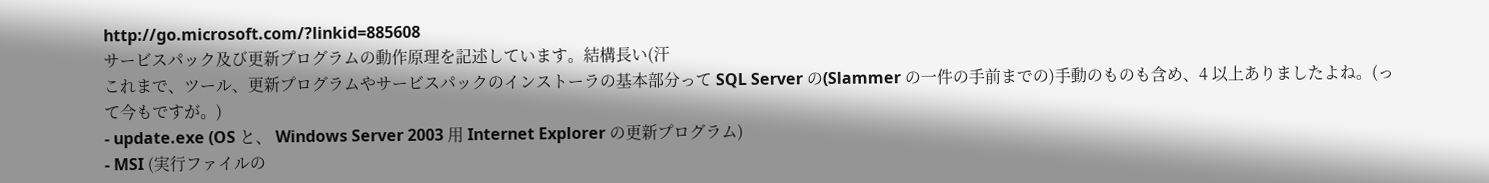http://go.microsoft.com/?linkid=885608
サービスパック及び更新プログラムの動作原理を記述しています。結構長い(汗
これまで、ツール、更新プログラムやサービスパックのインストーラの基本部分って SQL Server の(Slammer の一件の手前までの)手動のものも含め、4 以上ありましたよね。(って今もですが。)
- update.exe (OS と、 Windows Server 2003 用 Internet Explorer の更新プログラム)
- MSI (実行ファイルの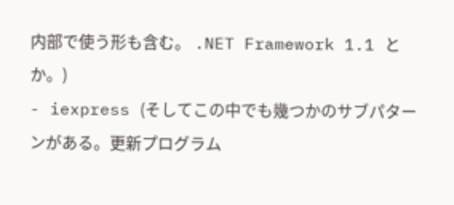内部で使う形も含む。 .NET Framework 1.1 とか。)
- iexpress (そしてこの中でも幾つかのサブパターンがある。更新プログラム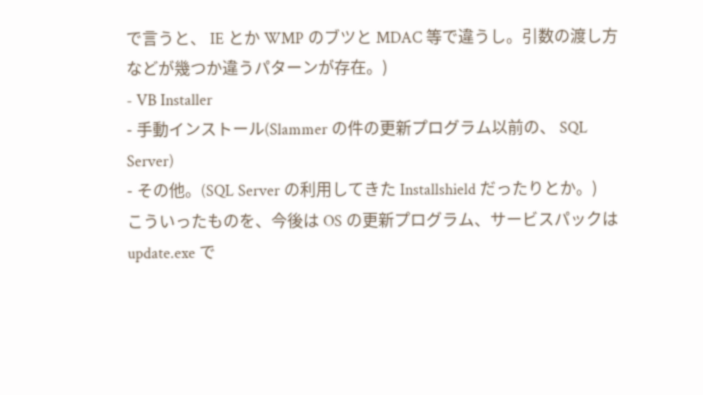で言うと、 IE とか WMP のブツと MDAC 等で違うし。引数の渡し方などが幾つか違うパターンが存在。)
- VB Installer
- 手動インストール(Slammer の件の更新プログラム以前の、 SQL Server)
- その他。(SQL Server の利用してきた Installshield だったりとか。)
こういったものを、今後は OS の更新プログラム、サービスパックは update.exe で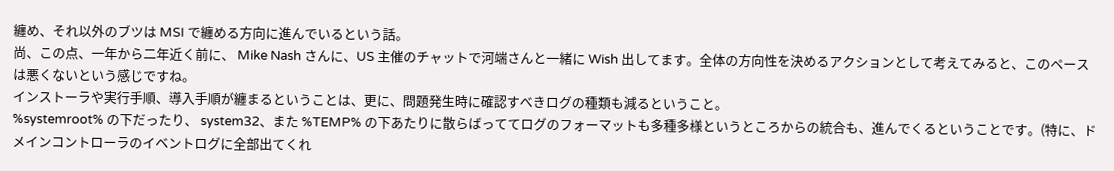纏め、それ以外のブツは MSI で纏める方向に進んでいるという話。
尚、この点、一年から二年近く前に、 Mike Nash さんに、US 主催のチャットで河端さんと一緒に Wish 出してます。全体の方向性を決めるアクションとして考えてみると、このペースは悪くないという感じですね。
インストーラや実行手順、導入手順が纏まるということは、更に、問題発生時に確認すべきログの種類も減るということ。
%systemroot% の下だったり、 system32、また %TEMP% の下あたりに散らばっててログのフォーマットも多種多様というところからの統合も、進んでくるということです。(特に、ドメインコントローラのイベントログに全部出てくれ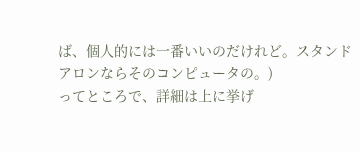ば、個人的には一番いいのだけれど。スタンドアロンならそのコンピュータの。)
ってところで、詳細は上に挙げ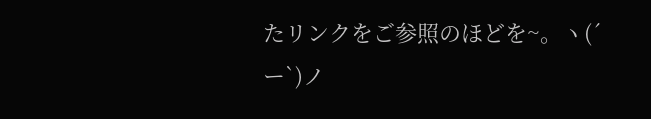たリンクをご参照のほどを~。ヽ(´ー`)ノ